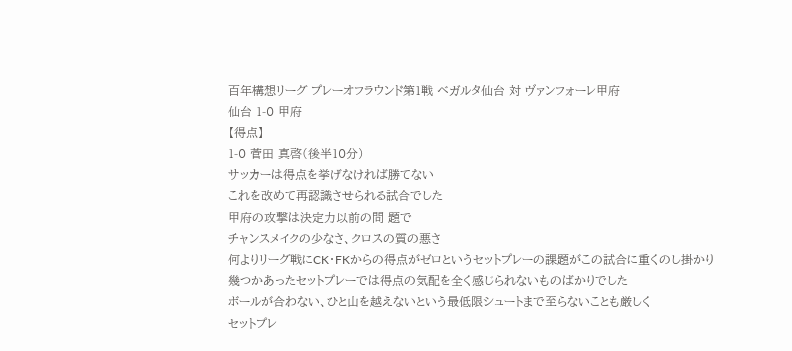百年構想リーグ プレーオフラウンド第1戦 ベガルタ仙台 対 ヴァンフォーレ甲府
仙台 1-0 甲府
【得点】
1-0 菅田 真啓(後半10分)
サッカーは得点を挙げなければ勝てない
これを改めて再認識させられる試合でした
甲府の攻撃は決定力以前の問 題で
チャンスメイクの少なさ、クロスの質の悪さ
何よりリーグ戦にCK・FKからの得点がゼロというセットプレーの課題がこの試合に重くのし掛かり
幾つかあったセットプレーでは得点の気配を全く感じられないものばかりでした
ボールが合わない、ひと山を越えないという最低限シュートまで至らないことも厳しく
セットプレ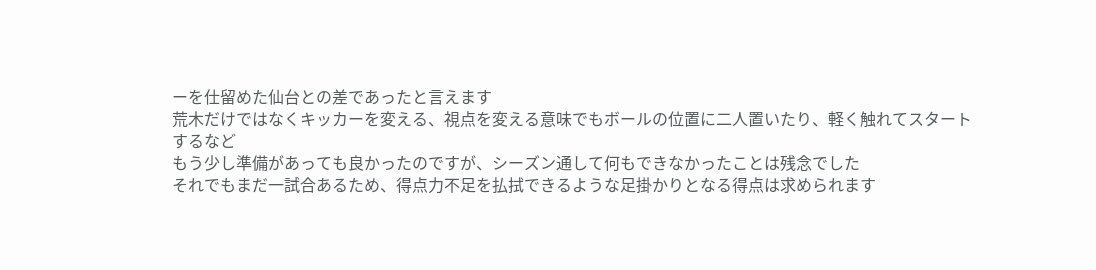ーを仕留めた仙台との差であったと言えます
荒木だけではなくキッカーを変える、視点を変える意味でもボールの位置に二人置いたり、軽く触れてスタートするなど
もう少し準備があっても良かったのですが、シーズン通して何もできなかったことは残念でした
それでもまだ一試合あるため、得点力不足を払拭できるような足掛かりとなる得点は求められます